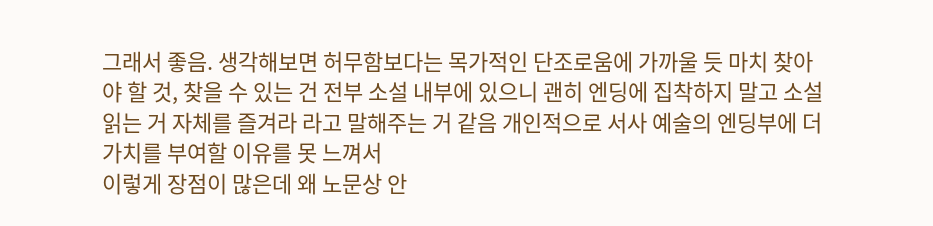그래서 좋음. 생각해보면 허무함보다는 목가적인 단조로움에 가까울 듯 마치 찾아야 할 것, 찾을 수 있는 건 전부 소설 내부에 있으니 괜히 엔딩에 집착하지 말고 소설 읽는 거 자체를 즐겨라 라고 말해주는 거 같음 개인적으로 서사 예술의 엔딩부에 더 가치를 부여할 이유를 못 느껴서
이렇게 장점이 많은데 왜 노문상 안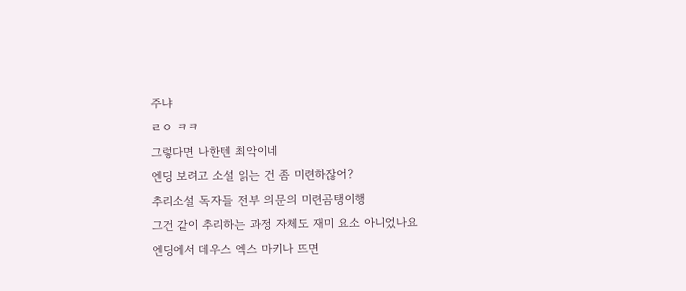주냐
ㄹㅇ ㅋㅋ
그렇다면 나한텐 최악이네
엔딩 보려고 소설 읽는 건 좀 미련하잖어?
추리소설 독자들 전부 의문의 미련곰탱이행
그건 같이 추리하는 과정 자체도 재미 요소 아니었나요
엔딩에서 데우스 엑스 마키나 뜨면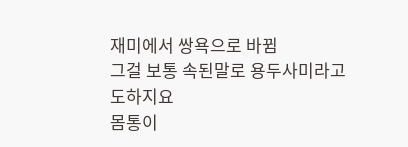재미에서 쌍욕으로 바뀜
그걸 보통 속된말로 용두사미라고도하지요
몸통이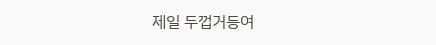제일 두껍거등여